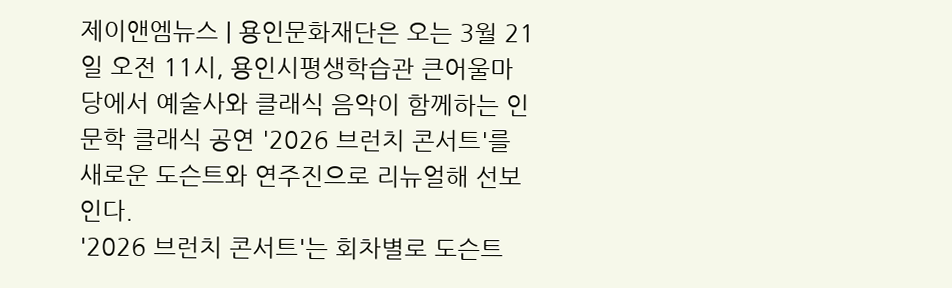제이앤엠뉴스 | 용인문화재단은 오는 3월 21일 오전 11시, 용인시평생학습관 큰어울마당에서 예술사와 클래식 음악이 함께하는 인문학 클래식 공연 '2026 브런치 콘서트'를 새로운 도슨트와 연주진으로 리뉴얼해 선보인다.
'2026 브런치 콘서트'는 회차별로 도슨트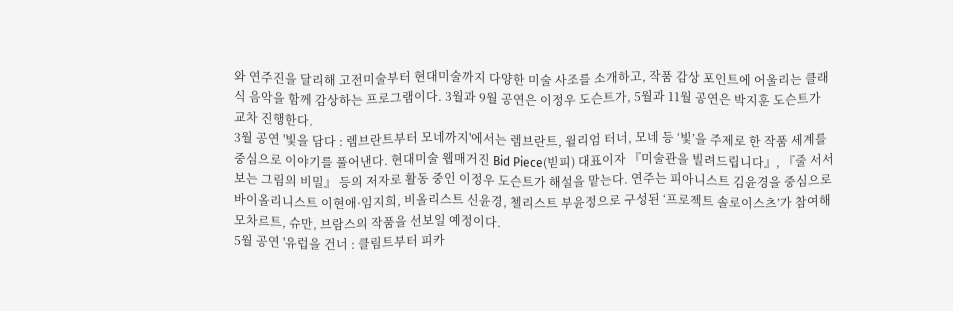와 연주진을 달리해 고전미술부터 현대미술까지 다양한 미술 사조를 소개하고, 작품 감상 포인트에 어울리는 클래식 음악을 함께 감상하는 프로그램이다. 3월과 9월 공연은 이정우 도슨트가, 5월과 11월 공연은 박지훈 도슨트가 교차 진행한다.
3월 공연 '빛을 담다 : 렘브란트부터 모네까지'에서는 렘브란트, 윌리엄 터너, 모네 등 ‘빛’을 주제로 한 작품 세계를 중심으로 이야기를 풀어낸다. 현대미술 웹매거진 Bid Piece(빋피) 대표이자 『미술관을 빌려드립니다』, 『줄 서서 보는 그림의 비밀』 등의 저자로 활동 중인 이정우 도슨트가 해설을 맡는다. 연주는 피아니스트 김윤경을 중심으로 바이올리니스트 이현애·임지희, 비올리스트 신윤경, 첼리스트 부윤정으로 구성된 ‘프로젝트 솔로이스츠’가 참여해 모차르트, 슈만, 브람스의 작품을 선보일 예정이다.
5월 공연 '유럽을 건너 : 클림트부터 피카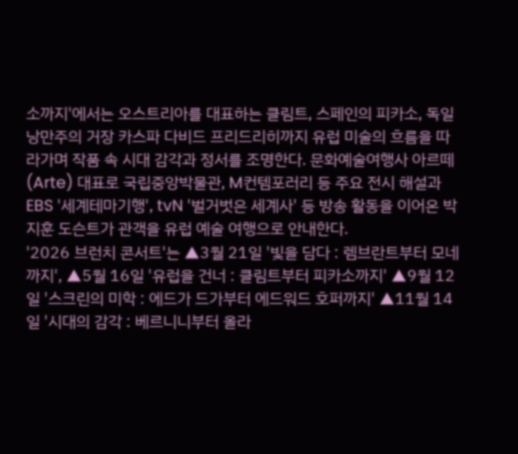소까지'에서는 오스트리아를 대표하는 클림트, 스페인의 피카소, 독일 낭만주의 거장 카스파 다비드 프리드리히까지 유럽 미술의 흐름을 따라가며 작품 속 시대 감각과 정서를 조명한다. 문화예술여행사 아르떼(Arte) 대표로 국립중앙박물관, M컨템포러리 등 주요 전시 해설과 EBS '세계테마기행', tvN '벌거벗은 세계사' 등 방송 활동을 이어온 박지훈 도슨트가 관객을 유럽 예술 여행으로 안내한다.
'2026 브런치 콘서트'는 ▲3월 21일 '빛을 담다 : 렘브란트부터 모네까지', ▲5월 16일 '유럽을 건너 : 클림트부터 피카소까지' ▲9월 12일 '스크린의 미학 : 에드가 드가부터 에드워드 호퍼까지' ▲11월 14일 '시대의 감각 : 베르니니부터 올라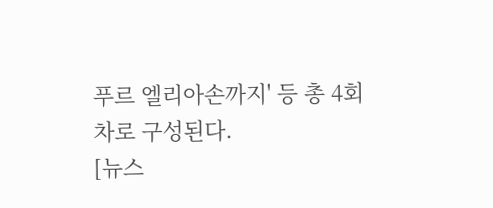푸르 엘리아손까지' 등 총 4회차로 구성된다.
[뉴스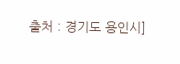출처 : 경기도 용인시]